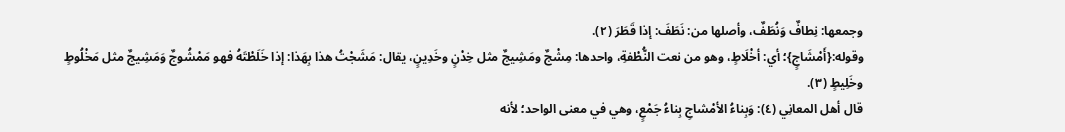وجمعها: نِطافٌ وَنُطَفٌ، وأصلها من: نَطَفَ: إذا قَطَرَ (٢).
وقوله:{أَمْشَاجٍ}؛ أي: أخْلَاطٍ، وهو من نعت النُّطْفةِ، واحدها: مِشْجٌ ومَشِيجٌ مثل خِدْنٍ وخَدِينٍ، يقال: مَشَجْتُ هذا بِهَذا: إذا خَلَطْتَهُ فهو مَمْشُوجٌ وَمَشِيجٌ مثل مَخْلُوطٍ وخَلِيطٍ (٣).
قال أهل المعانِي (٤): وَبِناءُ الأمْشاجِ بِناءُ جَمْعٍ، وهي في معنى الواحد؛ لأنه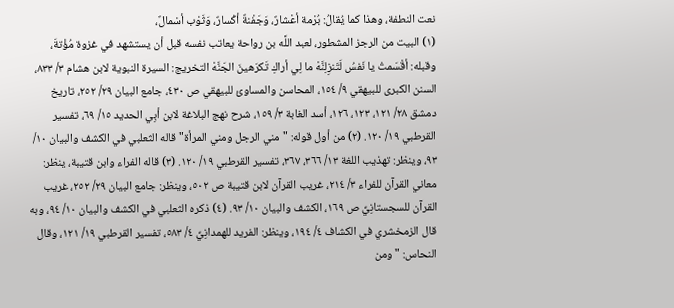نعت النطفة، وهذا كما يُقالُ: بُرْمة أعْشارٌ، وَجَفْنةٌ أكْسارٌ، وَثَوْب أسْمالٌ،
(١) البيت من الرجز المشطور، لعبد اللَّه بن رواحة يعاتب نفسه قبل أن يستشهد في غزوة مُؤْتةَ، وقبله: أقْسَمتُ يا نَفسُ لَتَنزِلِنَّهْ ما لِي أراكِ تَكرَهينَ الجَنَّهْ التخريج: السيرة النبوية لابن هشام ٣/ ٨٣٣، السنن الكبرى للبيهقي ٩/ ١٥٤، المحاسن والمساوئ للبيهقي ص ٤٣٠، جامع البيان ٢٩/ ٢٥٢، تاريخ دمشق ٢٨/ ١٢١، ١٢٣، ١٢٦، أسد الغابة ٣/ ١٥٩، شرح نهج البلاغة لابن أبِي الحديد ١٥/ ٦٩، تفسير القرطبي ١٩/ ١٢٠. (٢) من أول قوله: "مني الرجل ومني المرأة" قاله الثعلبي في الكشف والبيان ١٠/ ٩٣، وينظر: تهذيب اللغة ١٣/ ٣٦٦، ٣٦٧، تفسير القرطبي ١٩/ ١٢٠. (٣) قاله الفراء وابن قتيبة، ينظر: معاني القرآن للفراء ٣/ ٢١٤، غريب القرآن لابن قتيبة ص ٥٠٢، وينظر: جامع البيان ٢٩/ ٢٥٢، غريب القرآن للسجستانِيِّ ص ١٦٩، الكشف والبيان ١٠/ ٩٣. (٤) ذكره الثعلبي في الكشف والبيان ١٠/ ٩٤، وبه قال الزمخشري في الكشاف ٤/ ١٩٤، وينظر: الفريد للهمدانِيِّ ٤/ ٥٨٣، تفسير القرطبي ١٩/ ١٢١، وقال النحاس: "ومن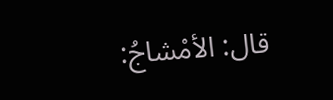قال: الأمْشاجُ: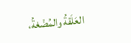العَلَقةُ والمُضْغةُ،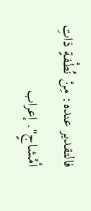فالتقدير عنده: مِنْ نُطْفةٍ ذاتِ أمْشاجٍ". إعراب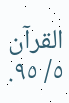القرآن ٥/ ٩٥.